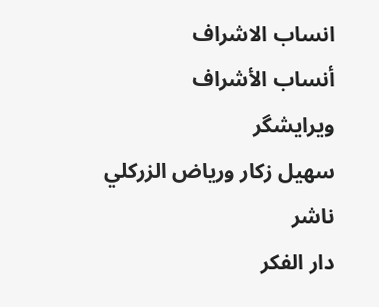انساب الاشراف
أنساب الأشراف
ویرایشگر
سهيل زكار ورياض الزركلي
ناشر
دار الفكر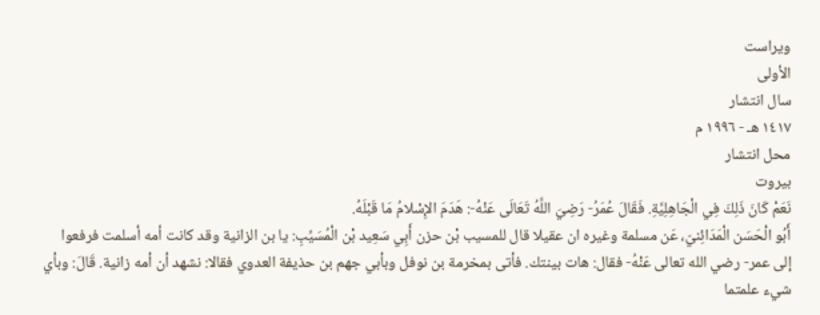ویراست
الأولى
سال انتشار
١٤١٧ هـ - ١٩٩٦ م
محل انتشار
بيروت
نَعَمْ كَانَ ذَلِكَ فِي الْجَاهِلِيَّةِ. فَقَالَ عُمَرُ- رَضِيَ اللَّهُ تَعَالَى عَنْهُ-: هَدَمَ الإِسْلامُ مَا قَبْلَهُ.
أَبُو الْحَسَن الْمَدَائِنيّ، عَن مسلمة وغيره ان عقيلا قال للمسيب بْن حزن أَبِي سَعِيد بْن الْمُسَيِّبِ: يا بن الزانية وقد كانت أمه أسلمت فرفعوا إلى عمر- رضي الله تعالى عَنْهُ- فقال: هات بينتك. فأتى بمخرمة بن نوفل وبأبي جهم بن حذيفة العدوي فقالا: نشهد أن أمه زانية. قَالَ: وبأي شيء علمتما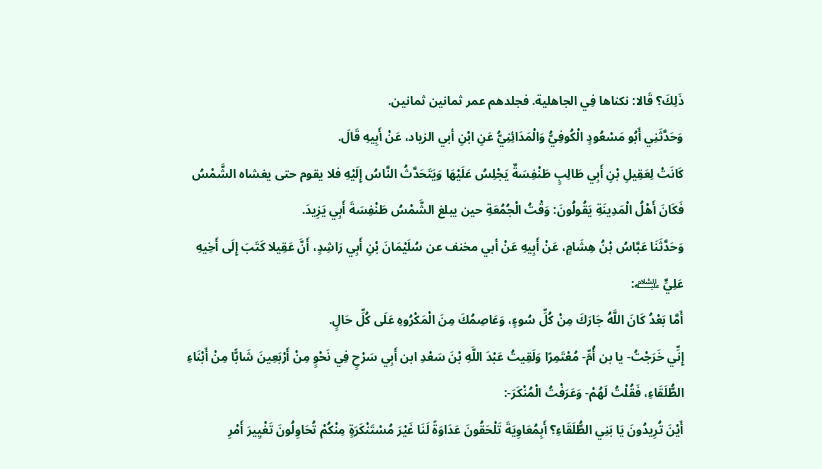ذَلِكَ؟ قَالا: نكناها فِي الجاهلية. فجلدهم عمر ثمانين ثمانين.
وَحَدَّثَنِي أَبُو مَسْعُودٍ الْكُوفِيُّ وَالْمَدَائِنِيُّ عَنِ ابْنِ أبي الزياد، عَنْ أَبِيهِ قَالَ.
كَانَتْ لِعَقِيلِ بْنِ أَبِي طَالِبٍ طَنْفِسَةٌ يَجْلِسُ عَلَيْهَا وَيَتَحَدَّثُ النَّاسُ إِلَيْهِ فلا يقوم حتى يغشاه الشَّمْسُ فَكَانَ أَهْلُ الْمَدِينَةِ يَقُولُونَ: وَقْتُ الْجُمُعَةِ حين يبلغ الشَّمْسُ طَنْفِسَةَ أَبِي يَزِيدَ.
وَحَدَّثَنَا عَبَّاسُ بْنُ هِشَامٍ، عَنْ أَبِيهِ عَنْ أبي مخنف عن سُلَيْمَانَ بْنِ أَبِي رَاشِدٍ، أَنَّ عَقِيلا كَتَبَ إِلَى أَخِيهِ عَلِيٍّ ﵇:
أَمَّا بَعْدُ كَانَ اللَّهُ جَارَكَ مِنْ كُلِّ سُوءٍ، وَعَاصِمُكَ مِنَ الْمَكْرُوهِ عَلَى كُلِّ حَالٍ.
إِنِّي خَرَجْتُ- يا بن أُمِّ- مُعْتَمِرًا وَلَقِيتُ عَبْدَ اللَّهِ بْنَ سَعْدِ ابن أَبِي سَرْحٍ فِي نَحْوٍ مِنْ أَرْبَعِينَ شَابًّا مِنْ أَبْنَاءِ الطُّلَقَاءِ، فَقُلْتُ لَهُمْ- وَعَرَفْتُ الْمُنْكَرَ-:
أَيْنَ تُرِيدُونَ يَا بَنِي الطُّلَقَاءِ؟ أَبِمُعَاوِيَةَ تَلْحَقُونَ عَدَاوَةً لَنَا غَيْرَ مُسْتَنْكَرَةٍ مِنْكُمْ تُحَاوِلُونَ تَغْيِيرَ أَمْرِ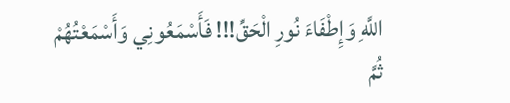اللَّهِ وَإِطْفَاءَ نُورِ الْحَقِّ!!! فَأَسْمَعُونِي وَأَسْمَعْتُهُمْ ثُمَّ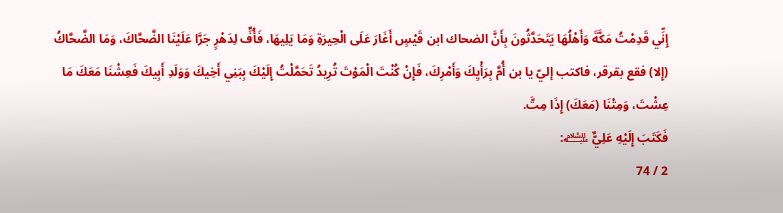إِنِّي قَدِمْتُ مَكَّةَ وَأَهْلُهَا يَتَحَدَّثُونَ بِأَنَّ الضحاك ابن قَيْسٍ أَغَارَ عَلَى الْحِيرَةِ وَمَا يَلِيهَا، فَأُفٍّ لِدَهْرٍ جَرَّا عَلَيْنَا الضَّحَّاكَ، وَمَا الضَّحَّاكُ (إِلا) فقع بقرقر، فاكتب إليّ يا بن أُمَّ بِرَأْيِكَ وَأَمْرِكَ، فَإِنْ كُنْتَ الْمَوْتَ تُرِيدُ تَحَمَّلْتُ إِلَيْكَ بِبَنِي أَخِيكَ وَوَلَدِ أَبِيكَ فَعِشْنَا مَعَكَ مَا عِشْتَ، وَمِتْنَا (مَعَكَ) إِذَا مِتَّ.
فَكَتَبَ إِلَيْهِ عَلِيٌّ ﵇:
2 / 74